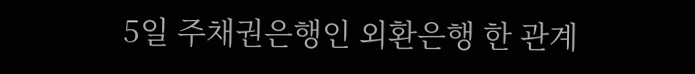5일 주채권은행인 외환은행 한 관계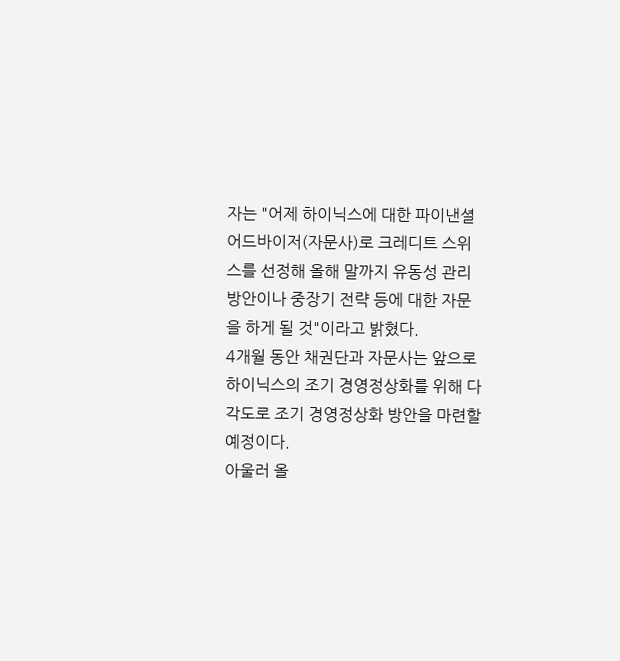자는 "어제 하이닉스에 대한 파이낸셜 어드바이저(자문사)로 크레디트 스위스를 선정해 올해 말까지 유동성 관리 방안이나 중장기 전략 등에 대한 자문을 하게 될 것"이라고 밝혔다.
4개월 동안 채권단과 자문사는 앞으로 하이닉스의 조기 경영정상화를 위해 다각도로 조기 경영정상화 방안을 마련할 예정이다.
아울러 올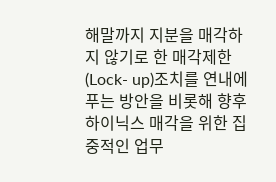해말까지 지분을 매각하지 않기로 한 매각제한(Lock- up)조치를 연내에 푸는 방안을 비롯해 향후 하이닉스 매각을 위한 집중적인 업무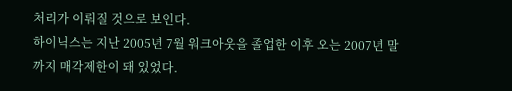처리가 이뤄질 것으로 보인다.
하이닉스는 지난 2005년 7월 워크아웃을 졸업한 이후 오는 2007년 말까지 매각제한이 돼 있었다.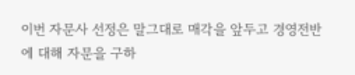이번 자문사 선정은 말그대로 매각을 앞두고 경영전반에 대해 자문을 구하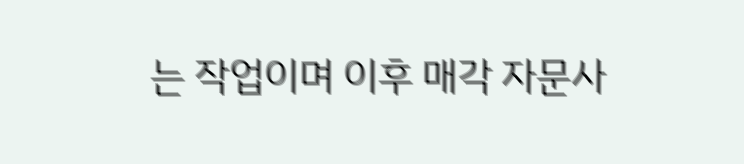는 작업이며 이후 매각 자문사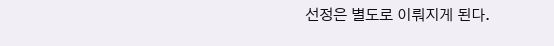선정은 별도로 이뤄지게 된다.